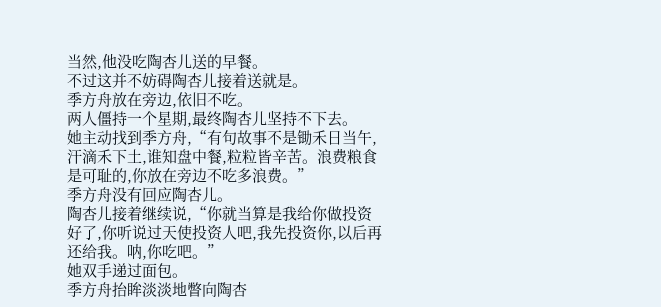当然,他没吃陶杏儿送的早餐。
不过这并不妨碍陶杏儿接着送就是。
季方舟放在旁边,依旧不吃。
两人僵持一个星期,最终陶杏儿坚持不下去。
她主动找到季方舟,“有句故事不是锄禾日当午,汗滴禾下土,谁知盘中餐,粒粒皆辛苦。浪费粮食是可耻的,你放在旁边不吃多浪费。”
季方舟没有回应陶杏儿。
陶杏儿接着继续说,“你就当算是我给你做投资好了,你听说过天使投资人吧,我先投资你,以后再还给我。呐,你吃吧。”
她双手递过面包。
季方舟抬眸淡淡地瞥向陶杏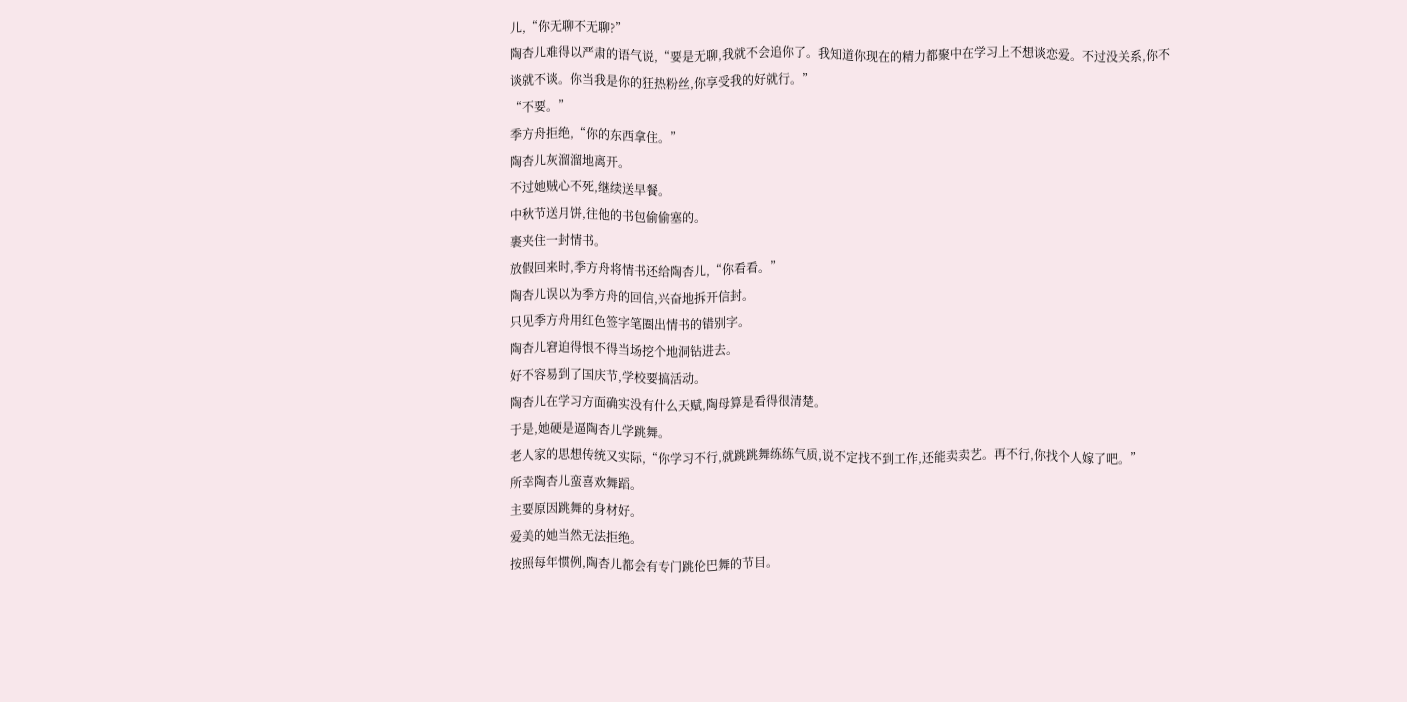儿,“你无聊不无聊?”
陶杏儿难得以严肃的语气说,“要是无聊,我就不会追你了。我知道你现在的精力都聚中在学习上不想谈恋爱。不过没关系,你不谈就不谈。你当我是你的狂热粉丝,你享受我的好就行。”
“不要。”
季方舟拒绝,“你的东西拿住。”
陶杏儿灰溜溜地离开。
不过她贼心不死,继续送早餐。
中秋节送月饼,往他的书包偷偷塞的。
裹夹住一封情书。
放假回来时,季方舟将情书还给陶杏儿,“你看看。”
陶杏儿误以为季方舟的回信,兴奋地拆开信封。
只见季方舟用红色签字笔圈出情书的错别字。
陶杏儿窘迫得恨不得当场挖个地洞钻进去。
好不容易到了国庆节,学校要搞活动。
陶杏儿在学习方面确实没有什么天赋,陶母算是看得很清楚。
于是,她硬是逼陶杏儿学跳舞。
老人家的思想传统又实际,“你学习不行,就跳跳舞练练气质,说不定找不到工作,还能卖卖艺。再不行,你找个人嫁了吧。”
所幸陶杏儿蛮喜欢舞蹈。
主要原因跳舞的身材好。
爱美的她当然无法拒绝。
按照每年惯例,陶杏儿都会有专门跳伦巴舞的节目。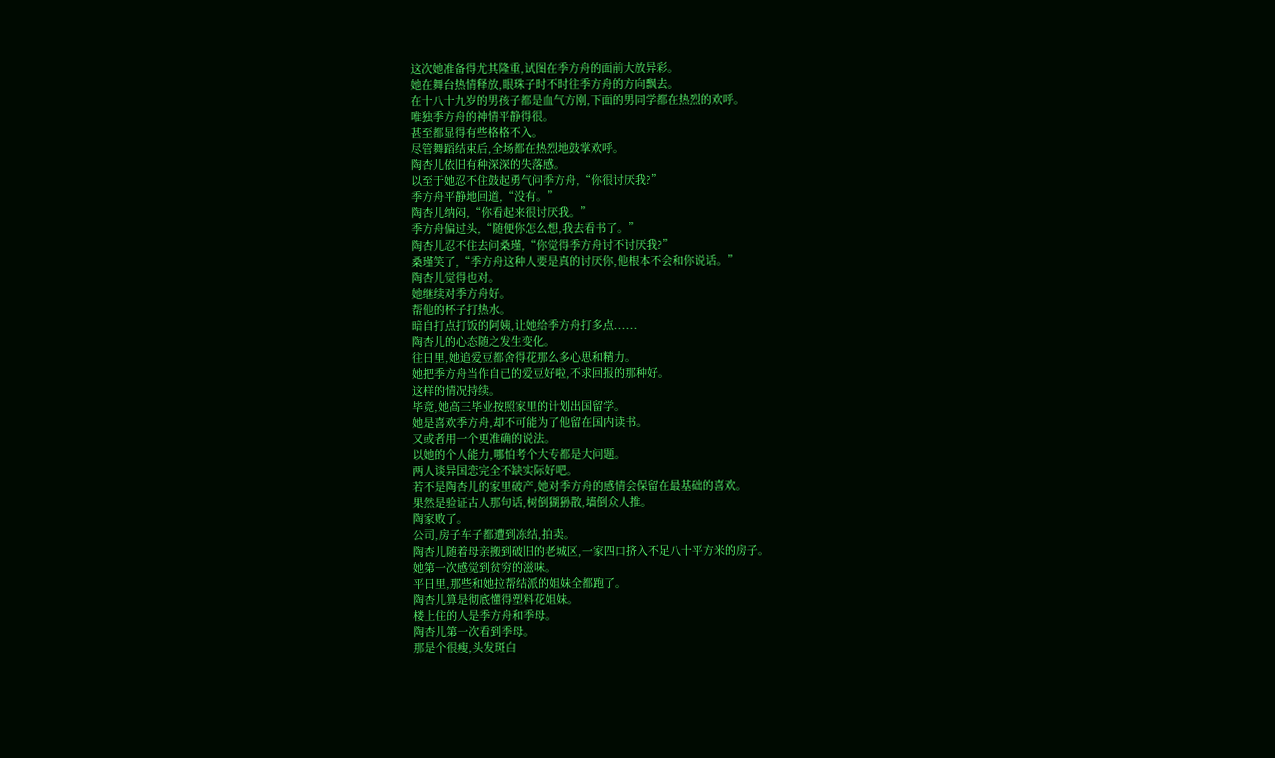这次她准备得尤其隆重,试图在季方舟的面前大放异彩。
她在舞台热情释放,眼珠子时不时往季方舟的方向飘去。
在十八十九岁的男孩子都是血气方刚,下面的男同学都在热烈的欢呼。
唯独季方舟的神情平静得很。
甚至都显得有些格格不入。
尽管舞蹈结束后,全场都在热烈地鼓掌欢呼。
陶杏儿依旧有种深深的失落感。
以至于她忍不住鼓起勇气问季方舟,“你很讨厌我?”
季方舟平静地回道,“没有。”
陶杏儿纳闷,“你看起来很讨厌我。”
季方舟偏过头,“随便你怎么想,我去看书了。”
陶杏儿忍不住去问桑瑾,“你觉得季方舟讨不讨厌我?”
桑瑾笑了,“季方舟这种人要是真的讨厌你,他根本不会和你说话。”
陶杏儿觉得也对。
她继续对季方舟好。
帮他的杯子打热水。
暗自打点打饭的阿姨,让她给季方舟打多点......
陶杏儿的心态随之发生变化。
往日里,她追爱豆都舍得花那么多心思和精力。
她把季方舟当作自已的爱豆好啦,不求回报的那种好。
这样的情况持续。
毕竟,她高三毕业按照家里的计划出国留学。
她是喜欢季方舟,却不可能为了他留在国内读书。
又或者用一个更准确的说法。
以她的个人能力,哪怕考个大专都是大问题。
两人谈异国恋完全不缺实际好吧。
若不是陶杏儿的家里破产,她对季方舟的感情会保留在最基础的喜欢。
果然是验证古人那句话,树倒猢狲散,墙倒众人推。
陶家败了。
公司,房子车子都遭到冻结,拍卖。
陶杏儿随着母亲搬到破旧的老城区,一家四口挤入不足八十平方米的房子。
她第一次感觉到贫穷的滋味。
平日里,那些和她拉帮结派的姐妹全都跑了。
陶杏儿算是彻底懂得塑料花姐妹。
楼上住的人是季方舟和季母。
陶杏儿第一次看到季母。
那是个很瘦,头发斑白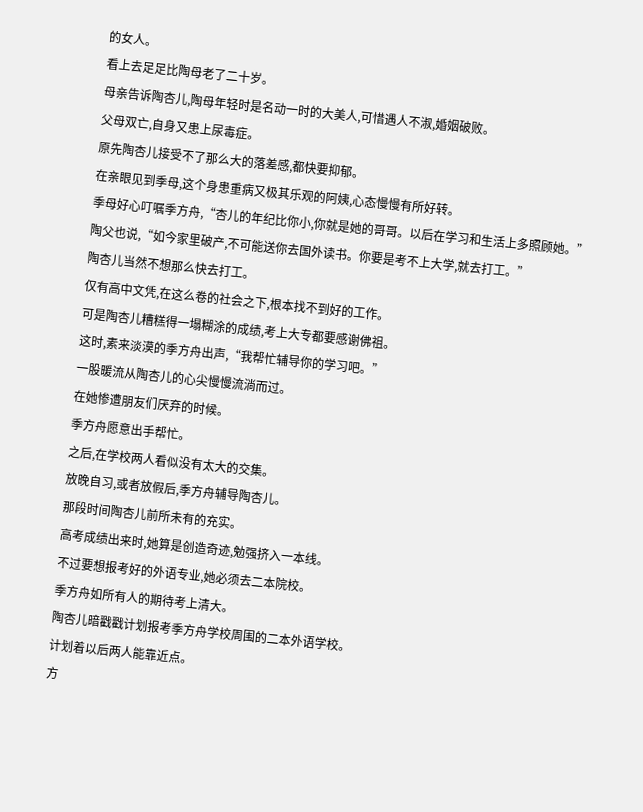的女人。
看上去足足比陶母老了二十岁。
母亲告诉陶杏儿,陶母年轻时是名动一时的大美人,可惜遇人不淑,婚姻破败。
父母双亡,自身又患上尿毒症。
原先陶杏儿接受不了那么大的落差感,都快要抑郁。
在亲眼见到季母,这个身患重病又极其乐观的阿姨,心态慢慢有所好转。
季母好心叮嘱季方舟,“杏儿的年纪比你小,你就是她的哥哥。以后在学习和生活上多照顾她。”
陶父也说,“如今家里破产,不可能送你去国外读书。你要是考不上大学,就去打工。”
陶杏儿当然不想那么快去打工。
仅有高中文凭,在这么卷的社会之下,根本找不到好的工作。
可是陶杏儿糟糕得一塌糊涂的成绩,考上大专都要感谢佛祖。
这时,素来淡漠的季方舟出声,“我帮忙辅导你的学习吧。”
一股暖流从陶杏儿的心尖慢慢流淌而过。
在她惨遭朋友们厌弃的时候。
季方舟愿意出手帮忙。
之后,在学校两人看似没有太大的交集。
放晚自习,或者放假后,季方舟辅导陶杏儿。
那段时间陶杏儿前所未有的充实。
高考成绩出来时,她算是创造奇迹,勉强挤入一本线。
不过要想报考好的外语专业,她必须去二本院校。
季方舟如所有人的期待考上清大。
陶杏儿暗戳戳计划报考季方舟学校周围的二本外语学校。
计划着以后两人能靠近点。
方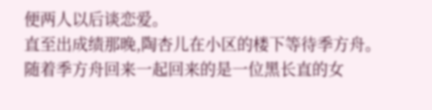便两人以后谈恋爱。
直至出成绩那晚,陶杏儿在小区的楼下等待季方舟。
随着季方舟回来一起回来的是一位黑长直的女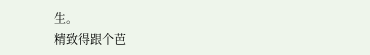生。
精致得跟个芭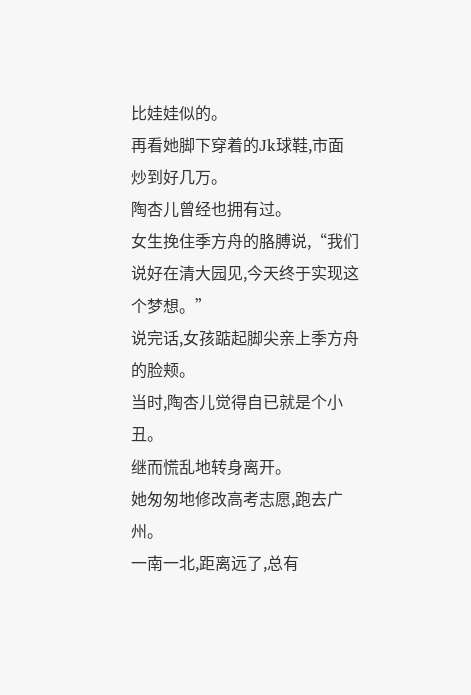比娃娃似的。
再看她脚下穿着的Jk球鞋,市面炒到好几万。
陶杏儿曾经也拥有过。
女生挽住季方舟的胳膊说,“我们说好在清大园见,今天终于实现这个梦想。”
说完话,女孩踮起脚尖亲上季方舟的脸颊。
当时,陶杏儿觉得自已就是个小丑。
继而慌乱地转身离开。
她匆匆地修改高考志愿,跑去广州。
一南一北,距离远了,总有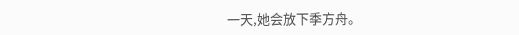一天,她会放下季方舟。